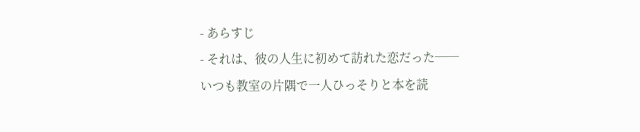- あらすじ
- それは、彼の人生に初めて訪れた恋だった──
いつも教室の片隅で一人ひっそりと本を読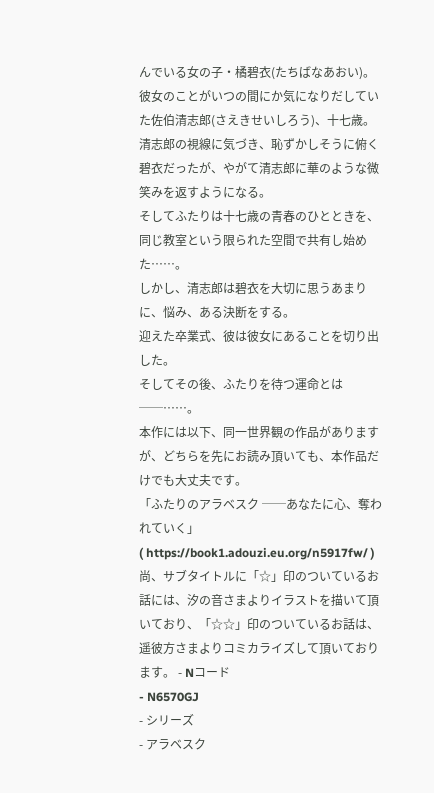んでいる女の子・橘碧衣(たちばなあおい)。
彼女のことがいつの間にか気になりだしていた佐伯清志郎(さえきせいしろう)、十七歳。
清志郎の視線に気づき、恥ずかしそうに俯く碧衣だったが、やがて清志郎に華のような微笑みを返すようになる。
そしてふたりは十七歳の青春のひとときを、同じ教室という限られた空間で共有し始めた……。
しかし、清志郎は碧衣を大切に思うあまりに、悩み、ある決断をする。
迎えた卒業式、彼は彼女にあることを切り出した。
そしてその後、ふたりを待つ運命とは──……。
本作には以下、同一世界観の作品がありますが、どちらを先にお読み頂いても、本作品だけでも大丈夫です。
「ふたりのアラベスク ──あなたに心、奪われていく」
( https://book1.adouzi.eu.org/n5917fw/ )
尚、サブタイトルに「☆」印のついているお話には、汐の音さまよりイラストを描いて頂いており、「☆☆」印のついているお話は、遥彼方さまよりコミカライズして頂いております。 - Nコード
- N6570GJ
- シリーズ
- アラベスク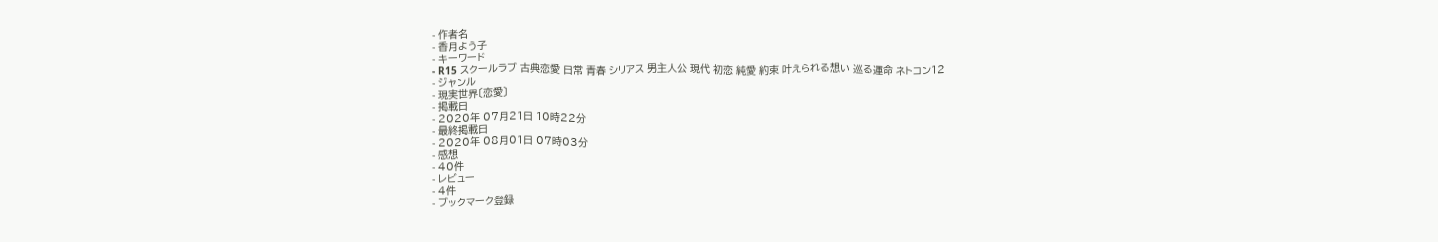- 作者名
- 香月よう子
- キーワード
- R15 スクールラブ 古典恋愛 日常 青春 シリアス 男主人公 現代 初恋 純愛 約束 叶えられる想い 巡る運命 ネトコン12
- ジャンル
- 現実世界〔恋愛〕
- 掲載日
- 2020年 07月21日 10時22分
- 最終掲載日
- 2020年 08月01日 07時03分
- 感想
- 40件
- レビュー
- 4件
- ブックマーク登録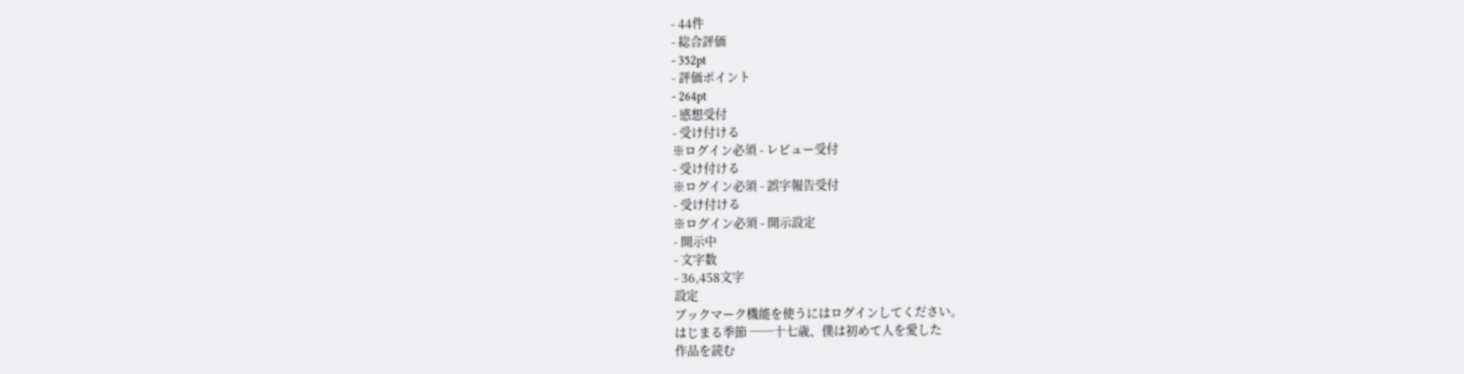- 44件
- 総合評価
- 352pt
- 評価ポイント
- 264pt
- 感想受付
- 受け付ける
※ログイン必須 - レビュー受付
- 受け付ける
※ログイン必須 - 誤字報告受付
- 受け付ける
※ログイン必須 - 開示設定
- 開示中
- 文字数
- 36,458文字
設定
ブックマーク機能を使うにはログインしてください。
はじまる季節 ──十七歳、僕は初めて人を愛した
作品を読む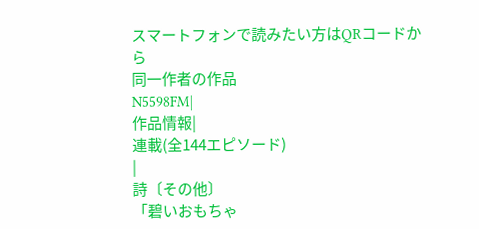スマートフォンで読みたい方はQRコードから
同一作者の作品
N5598FM|
作品情報|
連載(全144エピソード)
|
詩〔その他〕
「碧いおもちゃ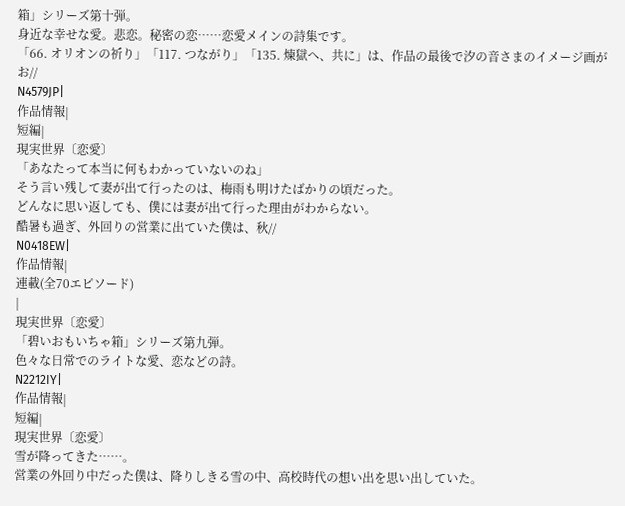箱」シリーズ第十弾。
身近な幸せな愛。悲恋。秘密の恋……恋愛メインの詩集です。
「66. オリオンの祈り」「117. つながり」「135. 煉獄へ、共に」は、作品の最後で汐の音さまのイメージ画がお//
N4579JP|
作品情報|
短編|
現実世界〔恋愛〕
「あなたって本当に何もわかっていないのね」
そう言い残して妻が出て行ったのは、梅雨も明けたばかりの頃だった。
どんなに思い返しても、僕には妻が出て行った理由がわからない。
酷暑も過ぎ、外回りの営業に出ていた僕は、秋//
N0418EW|
作品情報|
連載(全70エピソード)
|
現実世界〔恋愛〕
「碧いおもいちゃ箱」シリーズ第九弾。
色々な日常でのライトな愛、恋などの詩。
N2212IY|
作品情報|
短編|
現実世界〔恋愛〕
雪が降ってきた……。
営業の外回り中だった僕は、降りしきる雪の中、高校時代の想い出を思い出していた。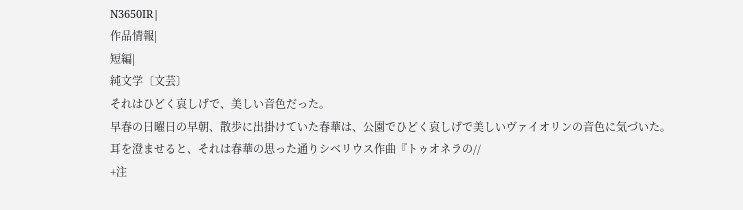N3650IR|
作品情報|
短編|
純文学〔文芸〕
それはひどく哀しげで、美しい音色だった。
早春の日曜日の早朝、散歩に出掛けていた春華は、公園でひどく哀しげで美しいヴァイオリンの音色に気づいた。
耳を澄ませると、それは春華の思った通りシベリウス作曲『トゥオネラの//
+注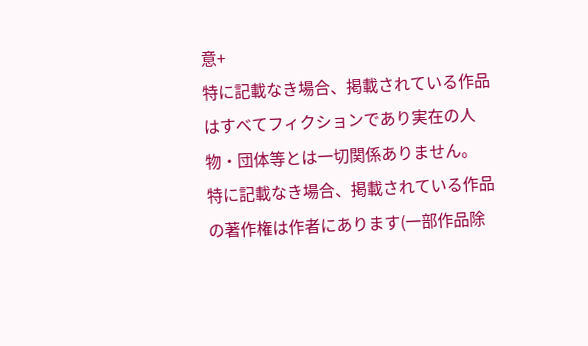意+
特に記載なき場合、掲載されている作品はすべてフィクションであり実在の人物・団体等とは一切関係ありません。
特に記載なき場合、掲載されている作品の著作権は作者にあります(一部作品除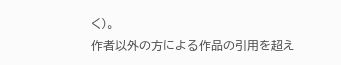く)。
作者以外の方による作品の引用を超え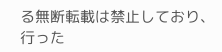る無断転載は禁止しており、行った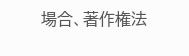場合、著作権法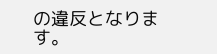の違反となります。